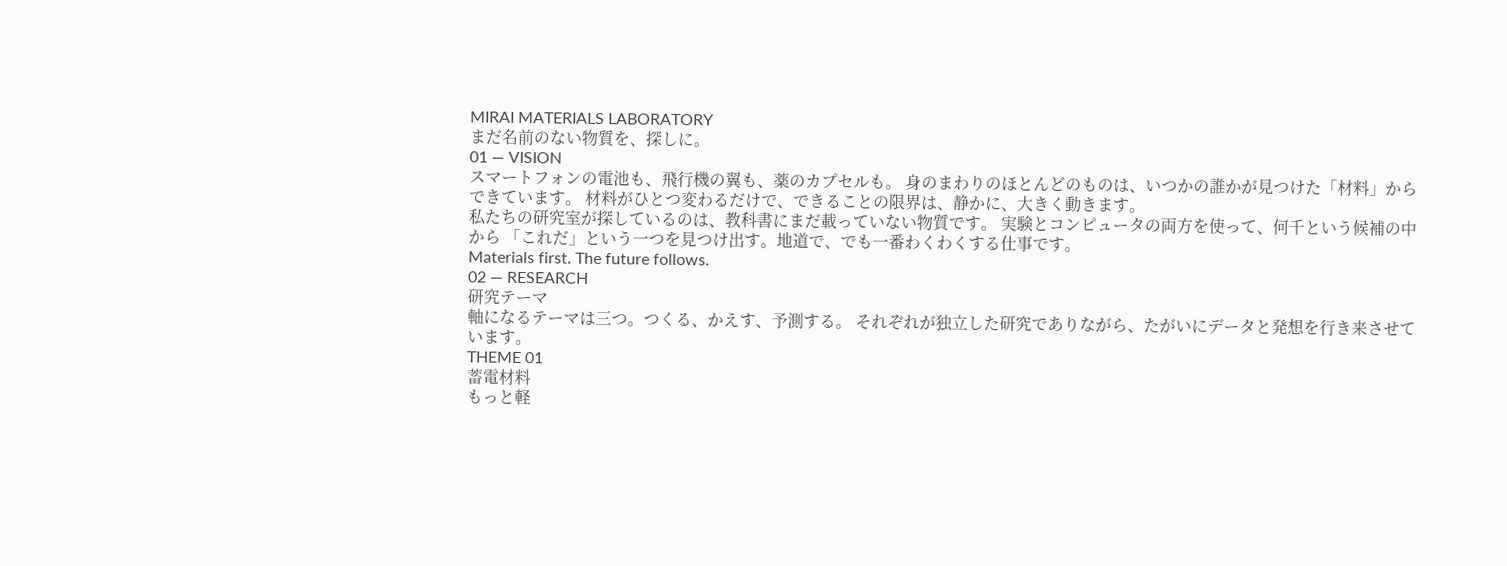MIRAI MATERIALS LABORATORY
まだ名前のない物質を、探しに。
01 — VISION
スマートフォンの電池も、飛行機の翼も、薬のカプセルも。 身のまわりのほとんどのものは、いつかの誰かが見つけた「材料」からできています。 材料がひとつ変わるだけで、できることの限界は、静かに、大きく動きます。
私たちの研究室が探しているのは、教科書にまだ載っていない物質です。 実験とコンピュータの両方を使って、何千という候補の中から 「これだ」という一つを見つけ出す。地道で、でも一番わくわくする仕事です。
Materials first. The future follows.
02 — RESEARCH
研究テーマ
軸になるテーマは三つ。つくる、かえす、予測する。 それぞれが独立した研究でありながら、たがいにデータと発想を行き来させています。
THEME 01
蓄電材料
もっと軽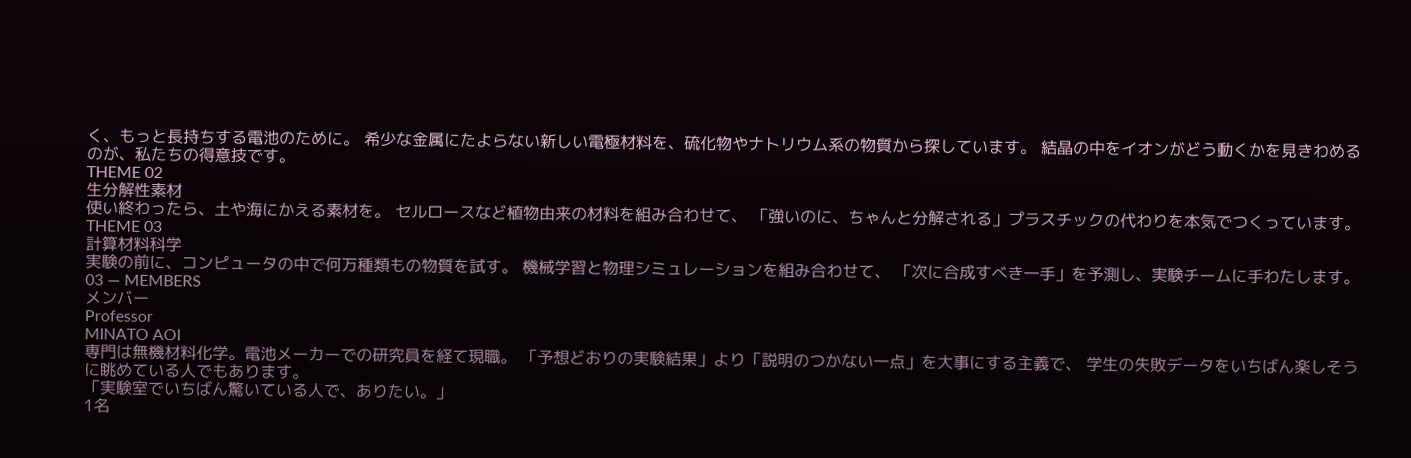く、もっと長持ちする電池のために。 希少な金属にたよらない新しい電極材料を、硫化物やナトリウム系の物質から探しています。 結晶の中をイオンがどう動くかを見きわめるのが、私たちの得意技です。
THEME 02
生分解性素材
使い終わったら、土や海にかえる素材を。 セルロースなど植物由来の材料を組み合わせて、 「強いのに、ちゃんと分解される」プラスチックの代わりを本気でつくっています。
THEME 03
計算材料科学
実験の前に、コンピュータの中で何万種類もの物質を試す。 機械学習と物理シミュレーションを組み合わせて、 「次に合成すべき一手」を予測し、実験チームに手わたします。
03 — MEMBERS
メンバー
Professor
MINATO AOI
専門は無機材料化学。電池メーカーでの研究員を経て現職。 「予想どおりの実験結果」より「説明のつかない一点」を大事にする主義で、 学生の失敗データをいちばん楽しそうに眺めている人でもあります。
「実験室でいちばん驚いている人で、ありたい。」
1名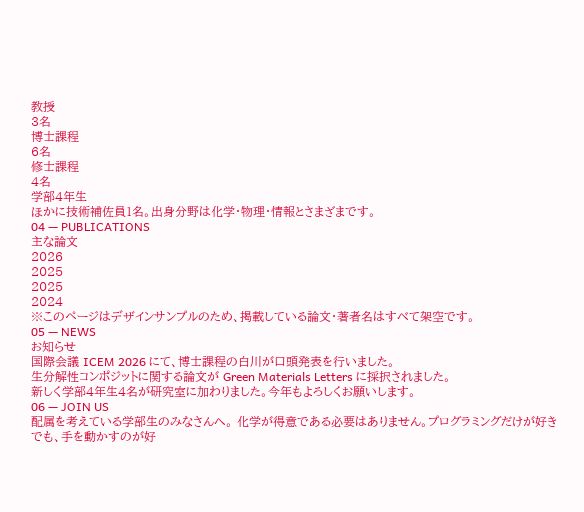教授
3名
博士課程
6名
修士課程
4名
学部4年生
ほかに技術補佐員1名。出身分野は化学・物理・情報とさまざまです。
04 — PUBLICATIONS
主な論文
2026
2025
2025
2024
※このページはデザインサンプルのため、掲載している論文・著者名はすべて架空です。
05 — NEWS
お知らせ
国際会議 ICEM 2026 にて、博士課程の白川が口頭発表を行いました。
生分解性コンポジットに関する論文が Green Materials Letters に採択されました。
新しく学部4年生4名が研究室に加わりました。今年もよろしくお願いします。
06 — JOIN US
配属を考えている学部生のみなさんへ。 化学が得意である必要はありません。プログラミングだけが好きでも、手を動かすのが好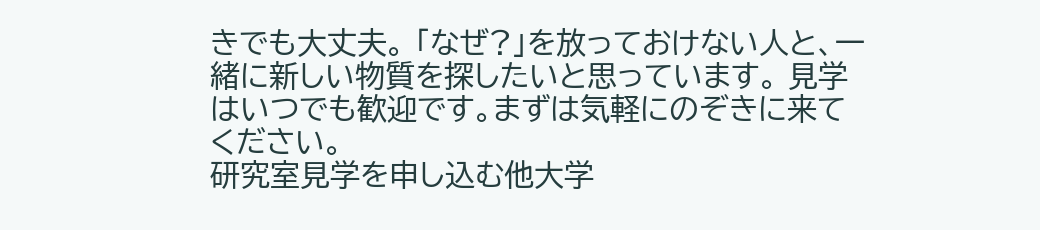きでも大丈夫。 「なぜ?」を放っておけない人と、一緒に新しい物質を探したいと思っています。 見学はいつでも歓迎です。まずは気軽にのぞきに来てください。
研究室見学を申し込む他大学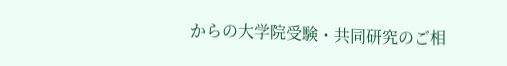からの大学院受験・共同研究のご相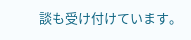談も受け付けています。